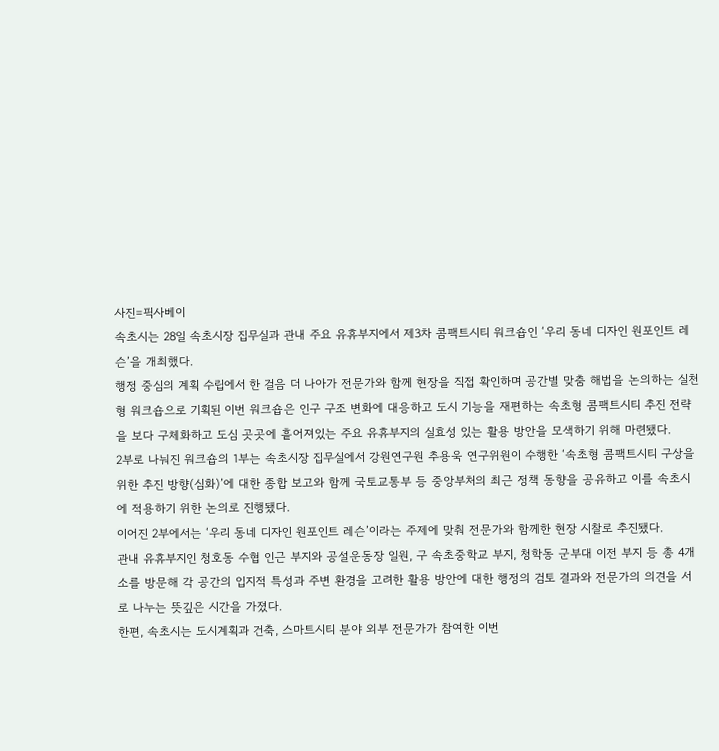사진=픽사베이
속초시는 28일 속초시장 집무실과 관내 주요 유휴부지에서 제3차 콤팩트시티 워크숍인 ‘우리 동네 디자인 원포인트 레슨’을 개최했다.
행정 중심의 계획 수립에서 한 걸음 더 나아가 전문가와 함께 현장을 직접 확인하며 공간별 맞춤 해법을 논의하는 실천형 워크숍으로 기획된 이번 워크숍은 인구 구조 변화에 대응하고 도시 기능을 재편하는 속초형 콤팩트시티 추진 전략을 보다 구체화하고 도심 곳곳에 흩어져있는 주요 유휴부지의 실효성 있는 활용 방안을 모색하기 위해 마련됐다.
2부로 나눠진 워크숍의 1부는 속초시장 집무실에서 강원연구원 추용욱 연구위원이 수행한 ‘속초형 콤팩트시티 구상을 위한 추진 방향(심화)’에 대한 종합 보고와 함께 국토교통부 등 중앙부처의 최근 정책 동향을 공유하고 이를 속초시에 적용하기 위한 논의로 진행됐다.
이어진 2부에서는 ‘우리 동네 디자인 원포인트 레슨’이라는 주제에 맞춰 전문가와 함께한 현장 시찰로 추진됐다.
관내 유휴부지인 청호동 수협 인근 부지와 공설운동장 일원, 구 속초중학교 부지, 청학동 군부대 이전 부지 등 총 4개소를 방문해 각 공간의 입지적 특성과 주변 환경을 고려한 활용 방안에 대한 행정의 검토 결과와 전문가의 의견을 서로 나누는 뜻깊은 시간을 가졌다.
한편, 속초시는 도시계획과 건축, 스마트시티 분야 외부 전문가가 참여한 이번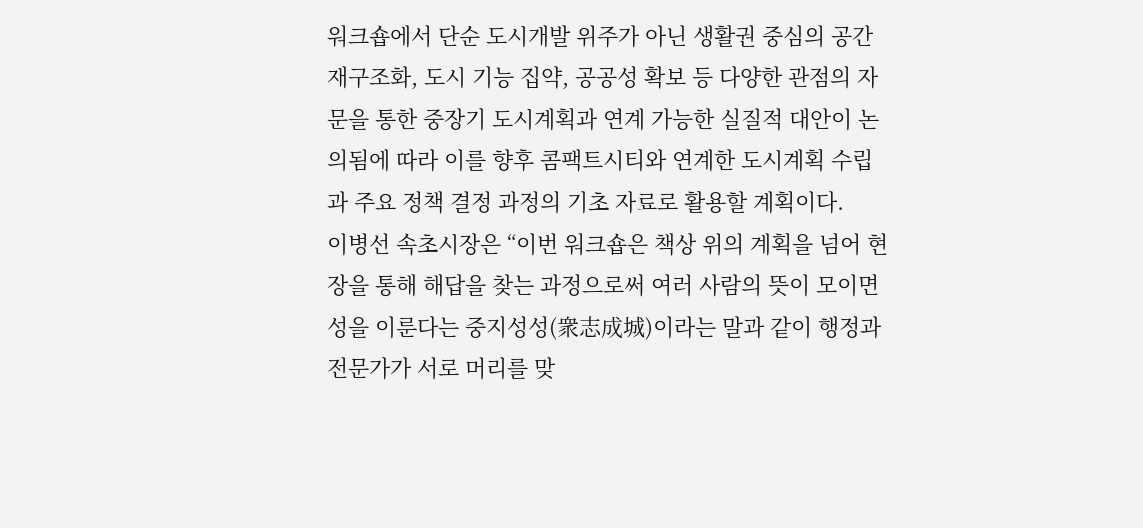워크숍에서 단순 도시개발 위주가 아닌 생활권 중심의 공간 재구조화, 도시 기능 집약, 공공성 확보 등 다양한 관점의 자문을 통한 중장기 도시계획과 연계 가능한 실질적 대안이 논의됨에 따라 이를 향후 콤팩트시티와 연계한 도시계획 수립과 주요 정책 결정 과정의 기초 자료로 활용할 계획이다.
이병선 속초시장은 “이번 워크숍은 책상 위의 계획을 넘어 현장을 통해 해답을 찾는 과정으로써 여러 사람의 뜻이 모이면 성을 이룬다는 중지성성(衆志成城)이라는 말과 같이 행정과 전문가가 서로 머리를 맞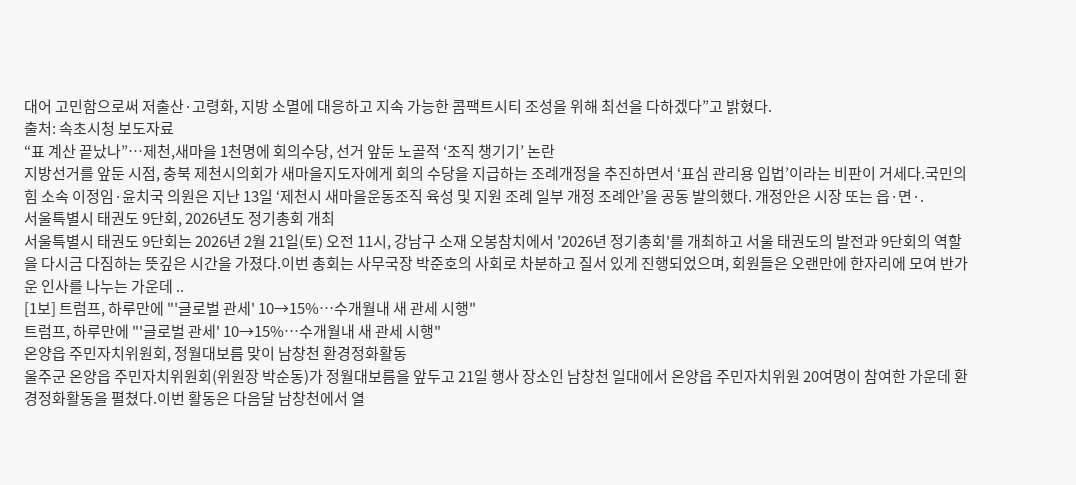대어 고민함으로써 저출산·고령화, 지방 소멸에 대응하고 지속 가능한 콤팩트시티 조성을 위해 최선을 다하겠다”고 밝혔다.
출처: 속초시청 보도자료
“표 계산 끝났나”…제천,새마을 1천명에 회의수당, 선거 앞둔 노골적 ‘조직 챙기기’ 논란
지방선거를 앞둔 시점, 충북 제천시의회가 새마을지도자에게 회의 수당을 지급하는 조례개정을 추진하면서 ‘표심 관리용 입법’이라는 비판이 거세다.국민의힘 소속 이정임·윤치국 의원은 지난 13일 ‘제천시 새마을운동조직 육성 및 지원 조례 일부 개정 조례안’을 공동 발의했다. 개정안은 시장 또는 읍·면·.
서울특별시 태권도 9단회, 2026년도 정기총회 개최
서울특별시 태권도 9단회는 2026년 2월 21일(토) 오전 11시, 강남구 소재 오봉참치에서 '2026년 정기총회'를 개최하고 서울 태권도의 발전과 9단회의 역할을 다시금 다짐하는 뜻깊은 시간을 가졌다.이번 총회는 사무국장 박준호의 사회로 차분하고 질서 있게 진행되었으며, 회원들은 오랜만에 한자리에 모여 반가운 인사를 나누는 가운데 ..
[1보] 트럼프, 하루만에 "'글로벌 관세' 10→15%…수개월내 새 관세 시행"
트럼프, 하루만에 "'글로벌 관세' 10→15%…수개월내 새 관세 시행"
온양읍 주민자치위원회, 정월대보름 맞이 남창천 환경정화활동
울주군 온양읍 주민자치위원회(위원장 박순동)가 정월대보름을 앞두고 21일 행사 장소인 남창천 일대에서 온양읍 주민자치위원 20여명이 참여한 가운데 환경정화활동을 펼쳤다.이번 활동은 다음달 남창천에서 열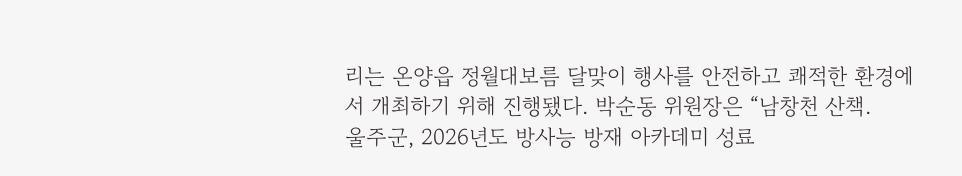리는 온양읍 정월대보름 달맞이 행사를 안전하고 쾌적한 환경에서 개최하기 위해 진행됐다. 박순동 위원장은 “남창천 산책.
울주군, 2026년도 방사능 방재 아카데미 성료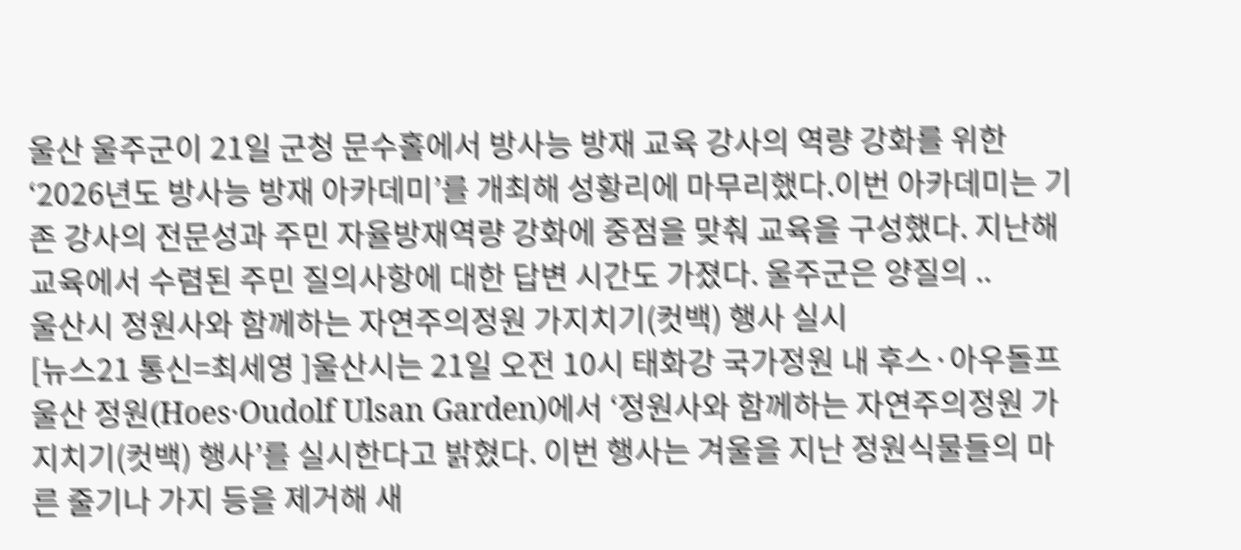울산 울주군이 21일 군청 문수홀에서 방사능 방재 교육 강사의 역량 강화를 위한 ‘2026년도 방사능 방재 아카데미’를 개최해 성황리에 마무리했다.이번 아카데미는 기존 강사의 전문성과 주민 자율방재역량 강화에 중점을 맞춰 교육을 구성했다. 지난해 교육에서 수렴된 주민 질의사항에 대한 답변 시간도 가졌다. 울주군은 양질의 ..
울산시 정원사와 함께하는 자연주의정원 가지치기(컷백) 행사 실시
[뉴스21 통신=최세영 ]울산시는 21일 오전 10시 태화강 국가정원 내 후스·아우돌프 울산 정원(Hoes·Oudolf Ulsan Garden)에서 ‘정원사와 함께하는 자연주의정원 가지치기(컷백) 행사’를 실시한다고 밝혔다. 이번 행사는 겨울을 지난 정원식물들의 마른 줄기나 가지 등을 제거해 새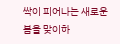싹이 피어나는 새로운 봄을 맞이하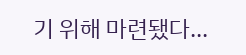기 위해 마련됐다...